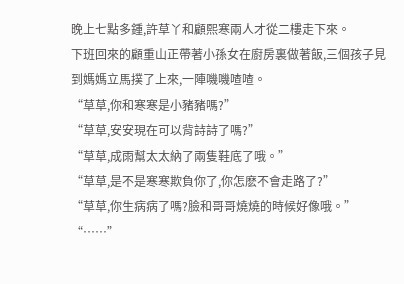晚上七點多鍾,許草丫和顧熙寒兩人才從二樓走下來。
下班回來的顧重山正帶著小孫女在廚房裏做著飯,三個孩子見到媽媽立馬撲了上來,一陣嘰嘰喳喳。
“草草,你和寒寒是小豬豬嗎?”
“草草,安安現在可以背詩詩了嗎?”
“草草,成雨幫太太納了兩隻鞋底了哦。”
“草草,是不是寒寒欺負你了,你怎麽不會走路了?”
“草草,你生病病了嗎?臉和哥哥燒燒的時候好像哦。”
“……”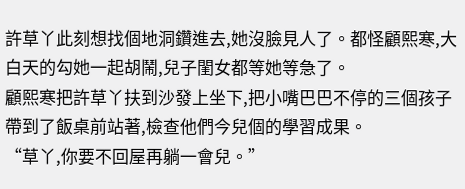許草丫此刻想找個地洞鑽進去,她沒臉見人了。都怪顧熙寒,大白天的勾她一起胡鬧,兒子閨女都等她等急了。
顧熙寒把許草丫扶到沙發上坐下,把小嘴巴巴不停的三個孩子帶到了飯桌前站著,檢查他們今兒個的學習成果。
“草丫,你要不回屋再躺一會兒。”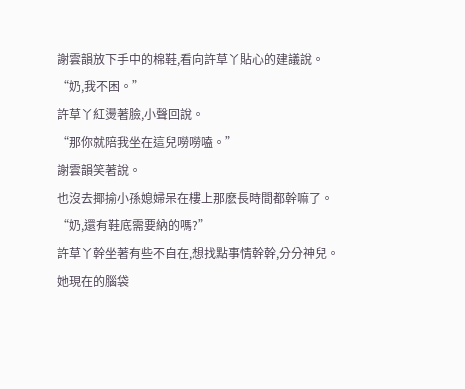謝雲韻放下手中的棉鞋,看向許草丫貼心的建議說。
“奶,我不困。”
許草丫紅燙著臉,小聲回說。
“那你就陪我坐在這兒嘮嘮嗑。”
謝雲韻笑著說。
也沒去揶揄小孫媳婦呆在樓上那麽長時間都幹嘛了。
“奶,還有鞋底需要納的嗎?”
許草丫幹坐著有些不自在,想找點事情幹幹,分分神兒。
她現在的腦袋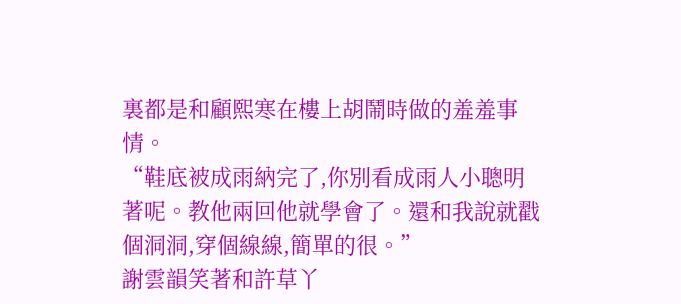裏都是和顧熙寒在樓上胡鬧時做的羞羞事情。
“鞋底被成雨納完了,你別看成雨人小聰明著呢。教他兩回他就學會了。還和我說就戳個洞洞,穿個線線,簡單的很。”
謝雲韻笑著和許草丫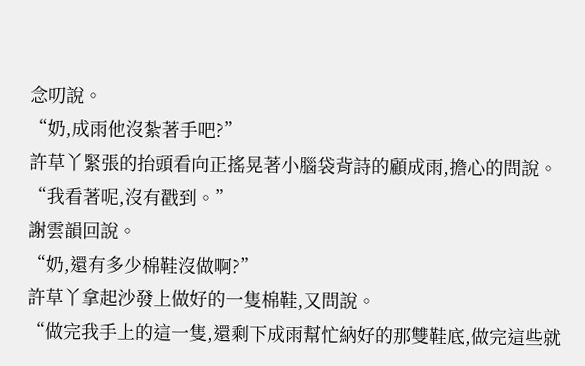念叨說。
“奶,成雨他沒紮著手吧?”
許草丫緊張的抬頭看向正搖晃著小腦袋背詩的顧成雨,擔心的問說。
“我看著呢,沒有戳到。”
謝雲韻回說。
“奶,還有多少棉鞋沒做啊?”
許草丫拿起沙發上做好的一隻棉鞋,又問說。
“做完我手上的這一隻,還剩下成雨幫忙納好的那雙鞋底,做完這些就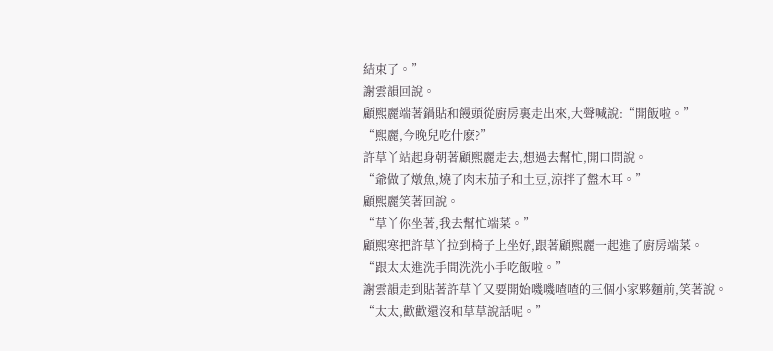結束了。”
謝雲韻回說。
顧熙麗端著鍋貼和饅頭從廚房裏走出來,大聲喊說:“開飯啦。”
“熙麗,今晚兒吃什麽?”
許草丫站起身朝著顧熙麗走去,想過去幫忙,開口問說。
“爺做了燉魚,燒了肉末茄子和土豆,涼拌了盤木耳。”
顧熙麗笑著回說。
“草丫你坐著,我去幫忙端菜。”
顧熙寒把許草丫拉到椅子上坐好,跟著顧熙麗一起進了廚房端菜。
“跟太太進洗手間洗洗小手吃飯啦。”
謝雲韻走到貼著許草丫又要開始嘰嘰喳喳的三個小家夥麵前,笑著說。
“太太,歡歡還沒和草草說話呢。”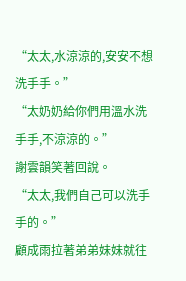“太太,水涼涼的,安安不想洗手手。”
“太奶奶給你們用溫水洗手手,不涼涼的。”
謝雲韻笑著回說。
“太太,我們自己可以洗手手的。”
顧成雨拉著弟弟妹妹就往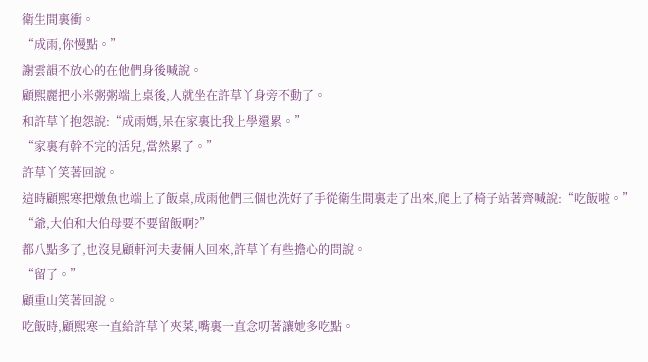衛生間裏衝。
“成雨,你慢點。”
謝雲韻不放心的在他們身後喊說。
顧熙麗把小米粥粥端上桌後,人就坐在許草丫身旁不動了。
和許草丫抱怨說:“成雨媽,呆在家裏比我上學還累。”
“家裏有幹不完的活兒,當然累了。”
許草丫笑著回說。
這時顧熙寒把燉魚也端上了飯桌,成雨他們三個也洗好了手從衛生間裏走了出來,爬上了椅子站著齊喊說:“吃飯啦。”
“爺,大伯和大伯母要不要留飯啊?”
都八點多了,也沒見顧軒河夫妻倆人回來,許草丫有些擔心的問說。
“留了。”
顧重山笑著回說。
吃飯時,顧熙寒一直給許草丫夾菜,嘴裏一直念叨著讓她多吃點。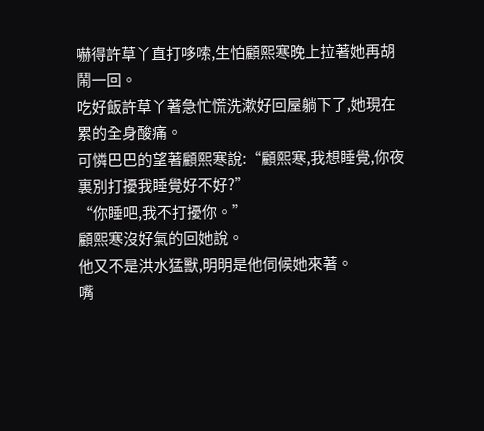嚇得許草丫直打哆嗦,生怕顧熙寒晚上拉著她再胡鬧一回。
吃好飯許草丫著急忙慌洗漱好回屋躺下了,她現在累的全身酸痛。
可憐巴巴的望著顧熙寒說:“顧熙寒,我想睡覺,你夜裏別打擾我睡覺好不好?”
“你睡吧,我不打擾你。”
顧熙寒沒好氣的回她說。
他又不是洪水猛獸,明明是他伺候她來著。
嘴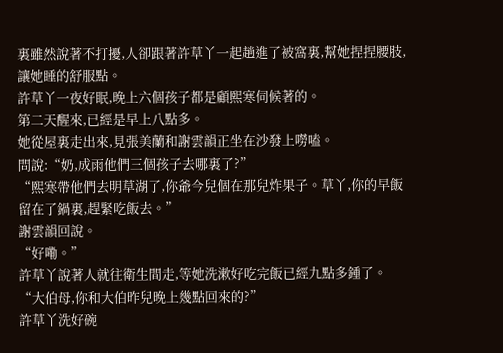裏雖然說著不打擾,人卻跟著許草丫一起趟進了被窩裏,幫她捏捏腰肢,讓她睡的舒服點。
許草丫一夜好眠,晚上六個孩子都是顧熙寒伺候著的。
第二天醒來,已經是早上八點多。
她從屋裏走出來,見張美蘭和謝雲韻正坐在沙發上嘮嗑。
問說:“奶,成雨他們三個孩子去哪裏了?”
“熙寒帶他們去明草湖了,你爺今兒個在那兒炸果子。草丫,你的早飯留在了鍋裏,趕緊吃飯去。”
謝雲韻回說。
“好嘞。”
許草丫說著人就往衛生間走,等她洗漱好吃完飯已經九點多鍾了。
“大伯母,你和大伯昨兒晚上幾點回來的?”
許草丫洗好碗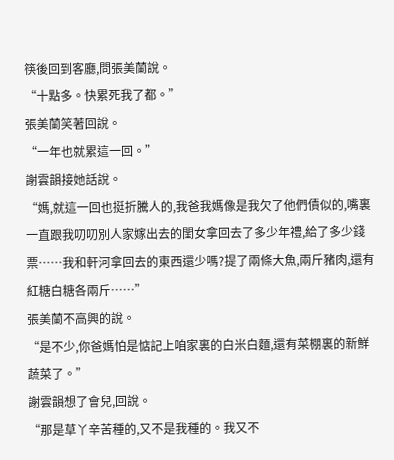筷後回到客廳,問張美蘭說。
“十點多。快累死我了都。”
張美蘭笑著回說。
“一年也就累這一回。”
謝雲韻接她話說。
“媽,就這一回也挺折騰人的,我爸我媽像是我欠了他們債似的,嘴裏一直跟我叨叨別人家嫁出去的閨女拿回去了多少年禮,給了多少錢票……我和軒河拿回去的東西還少嗎?提了兩條大魚,兩斤豬肉,還有紅糖白糖各兩斤……”
張美蘭不高興的說。
“是不少,你爸媽怕是惦記上咱家裏的白米白麵,還有菜棚裏的新鮮蔬菜了。”
謝雲韻想了會兒,回說。
“那是草丫辛苦種的,又不是我種的。我又不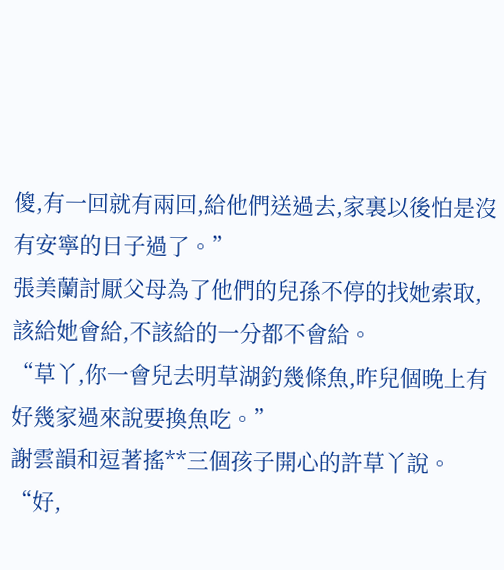傻,有一回就有兩回,給他們送過去,家裏以後怕是沒有安寧的日子過了。”
張美蘭討厭父母為了他們的兒孫不停的找她索取,該給她會給,不該給的一分都不會給。
“草丫,你一會兒去明草湖釣幾條魚,昨兒個晚上有好幾家過來說要換魚吃。”
謝雲韻和逗著搖**三個孩子開心的許草丫說。
“好,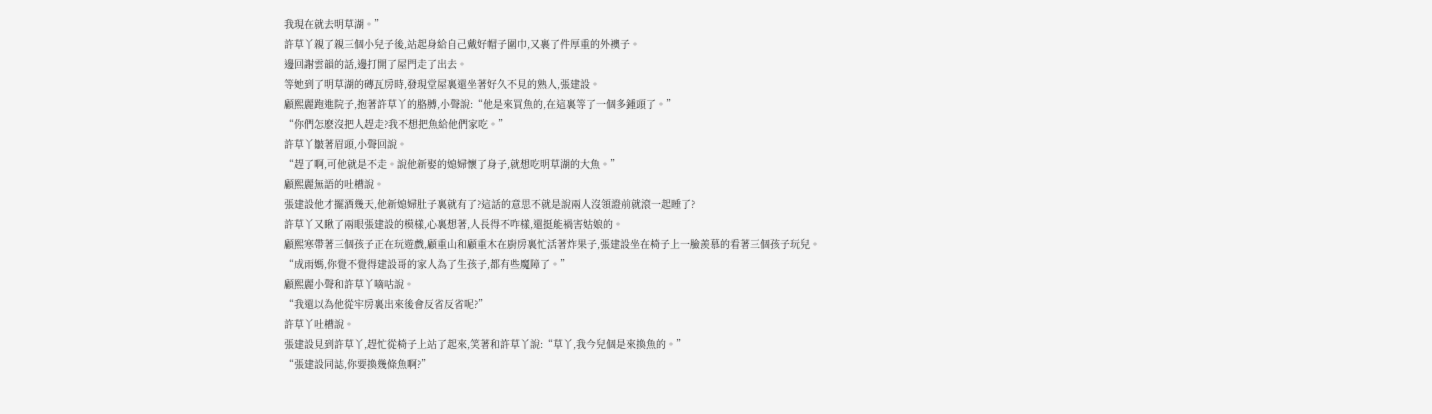我現在就去明草湖。”
許草丫親了親三個小兒子後,站起身給自己戴好帽子圍巾,又裹了件厚重的外襖子。
邊回謝雲韻的話,邊打開了屋門走了出去。
等她到了明草湖的磚瓦房時,發現堂屋裏還坐著好久不見的熟人,張建設。
顧熙麗跑進院子,抱著許草丫的胳膊,小聲說:“他是來買魚的,在這裏等了一個多鍾頭了。”
“你們怎麽沒把人趕走?我不想把魚給他們家吃。”
許草丫皺著眉頭,小聲回說。
“趕了啊,可他就是不走。說他新娶的媳婦懷了身子,就想吃明草湖的大魚。”
顧熙麗無語的吐槽說。
張建設他才擺酒幾天,他新媳婦肚子裏就有了?這話的意思不就是說兩人沒領證前就滾一起睡了?
許草丫又瞅了兩眼張建設的模樣,心裏想著,人長得不咋樣,還挺能禍害姑娘的。
顧熙寒帶著三個孩子正在玩遊戲,顧重山和顧重木在廚房裏忙活著炸果子,張建設坐在椅子上一臉羨慕的看著三個孩子玩兒。
“成雨媽,你覺不覺得建設哥的家人為了生孩子,都有些魔障了。”
顧熙麗小聲和許草丫嘀咕說。
“我還以為他從牢房裏出來後會反省反省呢?”
許草丫吐槽說。
張建設見到許草丫,趕忙從椅子上站了起來,笑著和許草丫說:“草丫,我今兒個是來換魚的。”
“張建設同誌,你要換幾條魚啊?”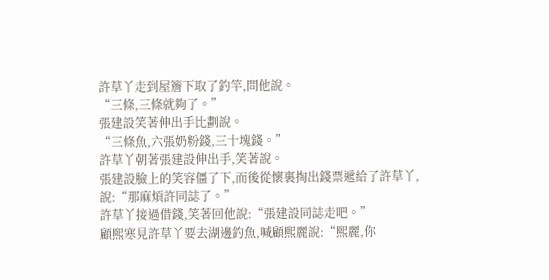許草丫走到屋簷下取了釣竿,問他說。
“三條,三條就夠了。”
張建設笑著伸出手比劃說。
“三條魚,六張奶粉錢,三十塊錢。”
許草丫朝著張建設伸出手,笑著說。
張建設臉上的笑容僵了下,而後從懷裏掏出錢票遞給了許草丫,說:“那麻煩許同誌了。”
許草丫接過借錢,笑著回他說:“張建設同誌走吧。”
顧熙寒見許草丫要去湖邊釣魚,喊顧熙麗說:“熙麗,你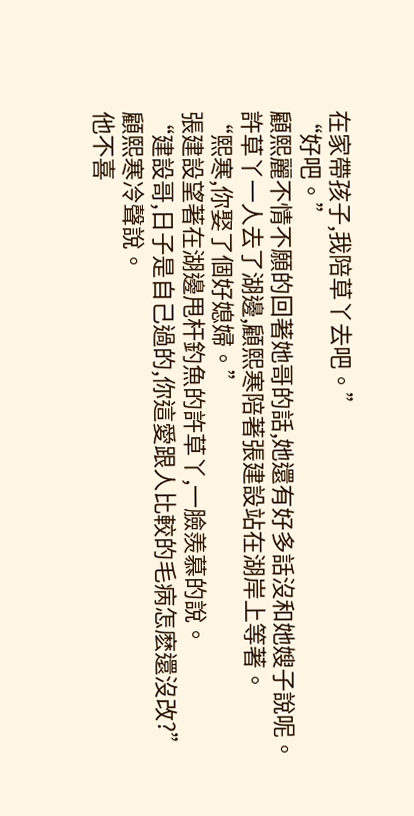在家帶孩子,我陪草丫去吧。”
“好吧。”
顧熙麗不情不願的回著她哥的話,她還有好多話沒和她嫂子說呢。
許草丫一人去了湖邊,顧熙寒陪著張建設站在湖岸上等著。
“熙寒,你娶了個好媳婦。”
張建設望著在湖邊甩杆釣魚的許草丫,一臉羨慕的說。
“建設哥,日子是自己過的,你這愛跟人比較的毛病怎麽還沒改?”
顧熙寒冷聲說。
他不喜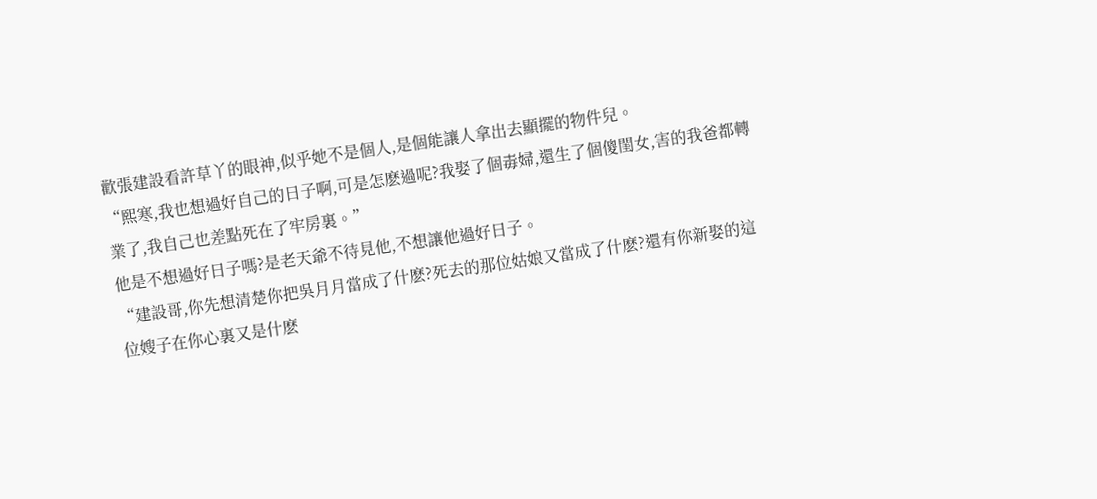歡張建設看許草丫的眼神,似乎她不是個人,是個能讓人拿出去顯擺的物件兒。
“熙寒,我也想過好自己的日子啊,可是怎麽過呢?我娶了個毒婦,還生了個傻閨女,害的我爸都轉業了,我自己也差點死在了牢房裏。”
他是不想過好日子嗎?是老天爺不待見他,不想讓他過好日子。
“建設哥,你先想清楚你把吳月月當成了什麽?死去的那位姑娘又當成了什麽?還有你新娶的這位嫂子在你心裏又是什麽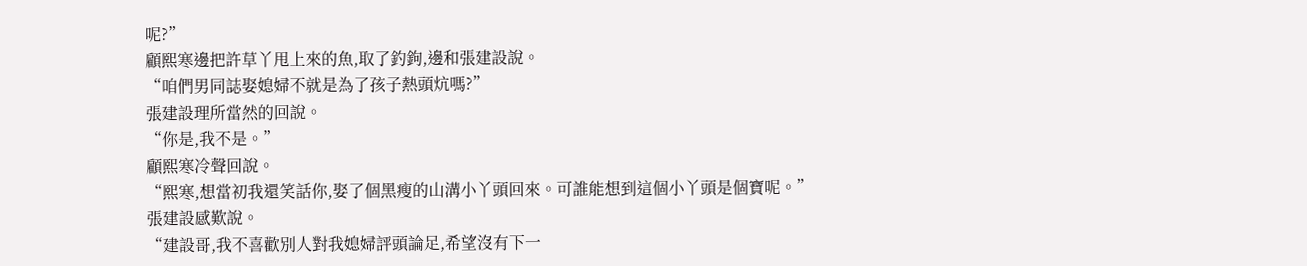呢?”
顧熙寒邊把許草丫甩上來的魚,取了釣鉤,邊和張建設說。
“咱們男同誌娶媳婦不就是為了孩子熱頭炕嗎?”
張建設理所當然的回說。
“你是,我不是。”
顧熙寒冷聲回說。
“熙寒,想當初我還笑話你,娶了個黑瘦的山溝小丫頭回來。可誰能想到這個小丫頭是個寶呢。”
張建設感歎說。
“建設哥,我不喜歡別人對我媳婦評頭論足,希望沒有下一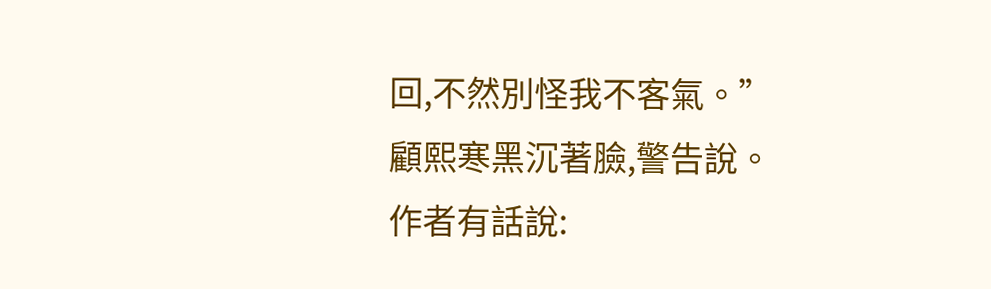回,不然別怪我不客氣。”
顧熙寒黑沉著臉,警告說。
作者有話說: